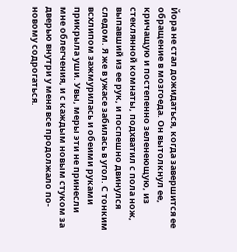Йора не стал дожидаться, когда завершится ее обращение в мозгоеда. Он вытолкнул ее, кричащую и постепенно зеленеющую, из стеклянной комнаты, подхватил с пола нож, выпавший из ее рук, и поспешно двинулся следом. Я же в ужасе забилась в угол. С тонким всхлипом зажмурилась и обеими руками прикрыла уши. Увы, меры эти не принесли мне облегчения, и с каждым новым стуком за дверью внутри у меня все продолжало по-новому содрогаться.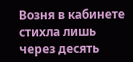Возня в кабинете стихла лишь через десять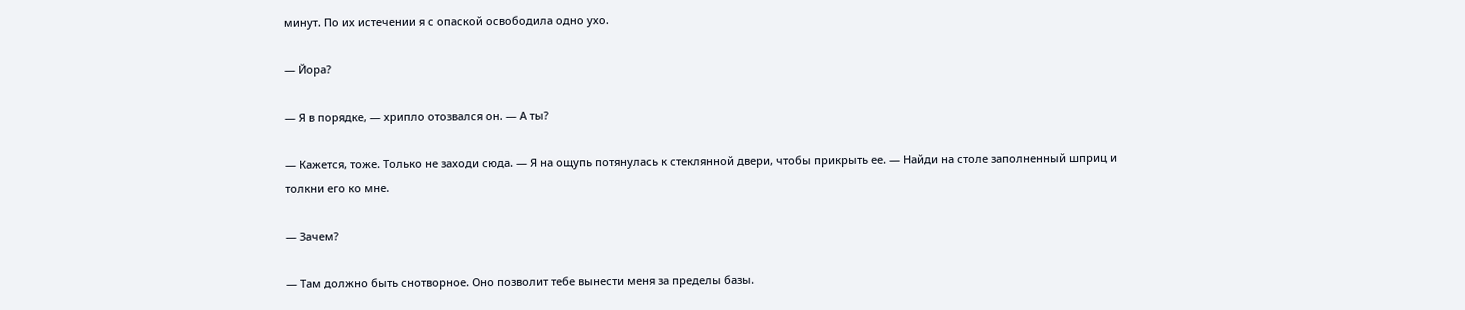минут. По их истечении я с опаской освободила одно ухо.

— Йора?

— Я в порядке, — хрипло отозвался он. — А ты?

— Кажется, тоже. Только не заходи сюда. — Я на ощупь потянулась к стеклянной двери, чтобы прикрыть ее. — Найди на столе заполненный шприц и толкни его ко мне.

— Зачем?

— Там должно быть снотворное. Оно позволит тебе вынести меня за пределы базы.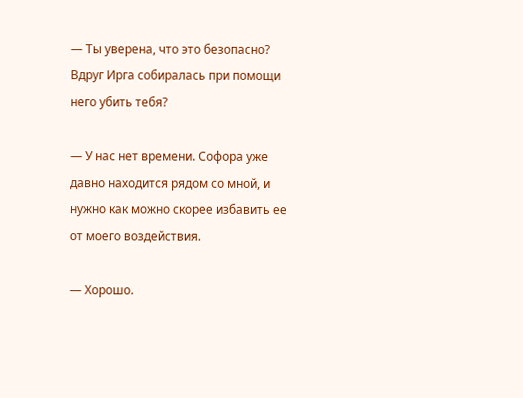— Ты уверена, что это безопасно? Вдруг Ирга собиралась при помощи него убить тебя?

— У нас нет времени. Софора уже давно находится рядом со мной, и нужно как можно скорее избавить ее от моего воздействия.

— Хорошо.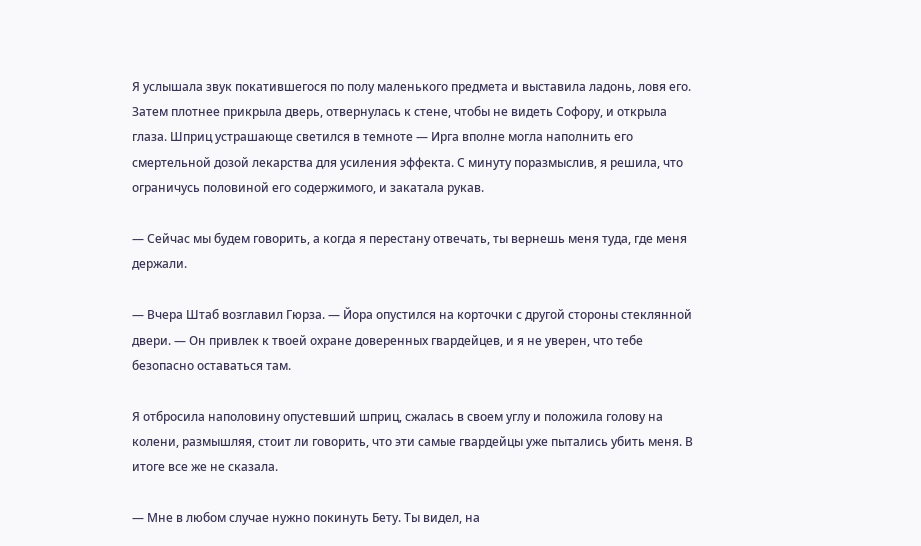Я услышала звук покатившегося по полу маленького предмета и выставила ладонь, ловя его. Затем плотнее прикрыла дверь, отвернулась к стене, чтобы не видеть Софору, и открыла глаза. Шприц устрашающе светился в темноте — Ирга вполне могла наполнить его смертельной дозой лекарства для усиления эффекта. С минуту поразмыслив, я решила, что ограничусь половиной его содержимого, и закатала рукав.

— Сейчас мы будем говорить, а когда я перестану отвечать, ты вернешь меня туда, где меня держали.

— Вчера Штаб возглавил Гюрза. — Йора опустился на корточки с другой стороны стеклянной двери. — Он привлек к твоей охране доверенных гвардейцев, и я не уверен, что тебе безопасно оставаться там.

Я отбросила наполовину опустевший шприц, сжалась в своем углу и положила голову на колени, размышляя, стоит ли говорить, что эти самые гвардейцы уже пытались убить меня. В итоге все же не сказала.

— Мне в любом случае нужно покинуть Бету. Ты видел, на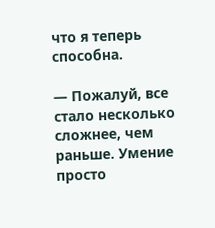что я теперь способна.

— Пожалуй, все стало несколько сложнее, чем раньше. Умение просто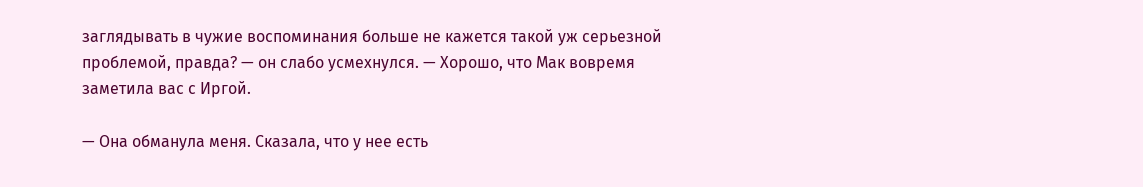заглядывать в чужие воспоминания больше не кажется такой уж серьезной проблемой, правда? — он слабо усмехнулся. — Хорошо, что Мак вовремя заметила вас с Иргой.

— Она обманула меня. Сказала, что у нее есть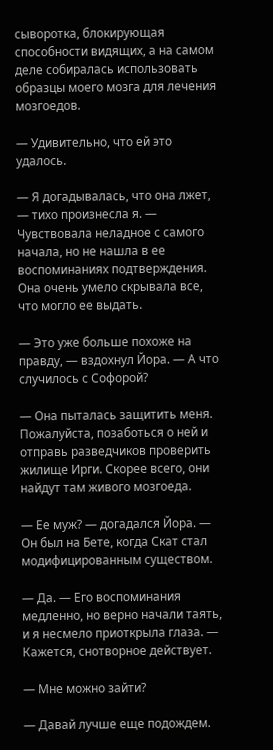сыворотка, блокирующая способности видящих, а на самом деле собиралась использовать образцы моего мозга для лечения мозгоедов.

— Удивительно, что ей это удалось.

— Я догадывалась, что она лжет, — тихо произнесла я. — Чувствовала неладное с самого начала, но не нашла в ее воспоминаниях подтверждения. Она очень умело скрывала все, что могло ее выдать.

— Это уже больше похоже на правду, — вздохнул Йора. — А что случилось с Софорой?

— Она пыталась защитить меня. Пожалуйста, позаботься о ней и отправь разведчиков проверить жилище Ирги. Скорее всего, они найдут там живого мозгоеда.

— Ее муж? — догадался Йора. — Он был на Бете, когда Скат стал модифицированным существом.

— Да. — Его воспоминания медленно, но верно начали таять, и я несмело приоткрыла глаза. — Кажется, снотворное действует.

— Мне можно зайти?

— Давай лучше еще подождем.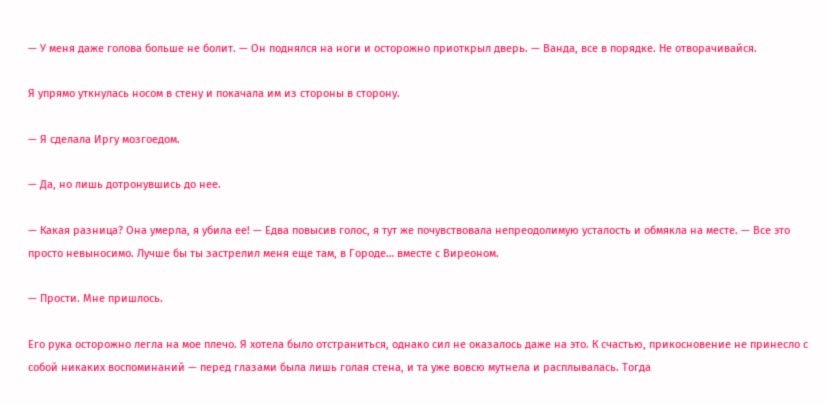— У меня даже голова больше не болит. — Он поднялся на ноги и осторожно приоткрыл дверь. — Ванда, все в порядке. Не отворачивайся.

Я упрямо уткнулась носом в стену и покачала им из стороны в сторону.

— Я сделала Иргу мозгоедом.

— Да, но лишь дотронувшись до нее.

— Какая разница? Она умерла, я убила ее! — Едва повысив голос, я тут же почувствовала непреодолимую усталость и обмякла на месте. — Все это просто невыносимо. Лучше бы ты застрелил меня еще там, в Городе… вместе с Виреоном.

— Прости. Мне пришлось.

Его рука осторожно легла на мое плечо. Я хотела было отстраниться, однако сил не оказалось даже на это. К счастью, прикосновение не принесло с собой никаких воспоминаний — перед глазами была лишь голая стена, и та уже вовсю мутнела и расплывалась. Тогда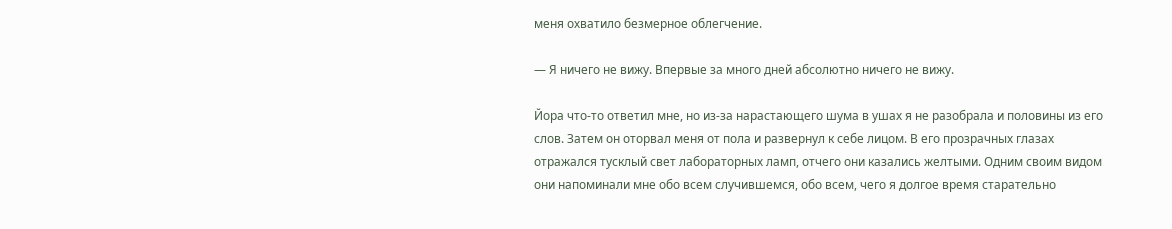меня охватило безмерное облегчение.

— Я ничего не вижу. Впервые за много дней абсолютно ничего не вижу.

Йора что-то ответил мне, но из-за нарастающего шума в ушах я не разобрала и половины из его слов. Затем он оторвал меня от пола и развернул к себе лицом. В его прозрачных глазах отражался тусклый свет лабораторных ламп, отчего они казались желтыми. Одним своим видом они напоминали мне обо всем случившемся, обо всем, чего я долгое время старательно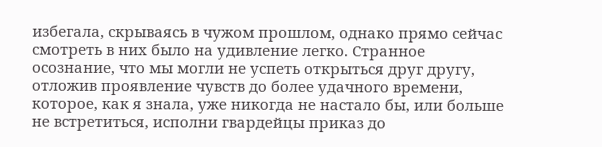избегала, скрываясь в чужом прошлом, однако прямо сейчас смотреть в них было на удивление легко. Странное осознание, что мы могли не успеть открыться друг другу, отложив проявление чувств до более удачного времени, которое, как я знала, уже никогда не настало бы, или больше не встретиться, исполни гвардейцы приказ до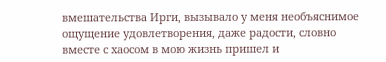вмешательства Ирги, вызывало у меня необъяснимое ощущение удовлетворения, даже радости, словно вместе с хаосом в мою жизнь пришел и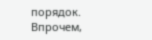порядок. Впрочем,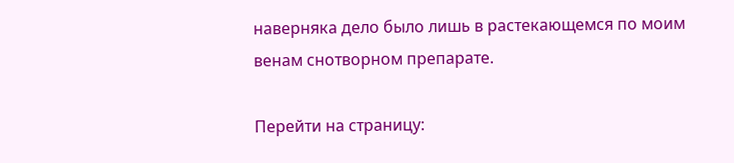наверняка дело было лишь в растекающемся по моим венам снотворном препарате.

Перейти на страницу: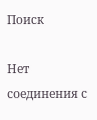Поиск

Нет соединения с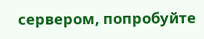сервером, попробуйте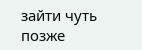зайти чуть позже